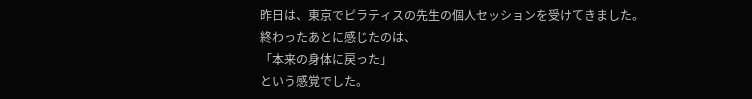昨日は、東京でピラティスの先生の個人セッションを受けてきました。
終わったあとに感じたのは、
「本来の身体に戻った」
という感覚でした。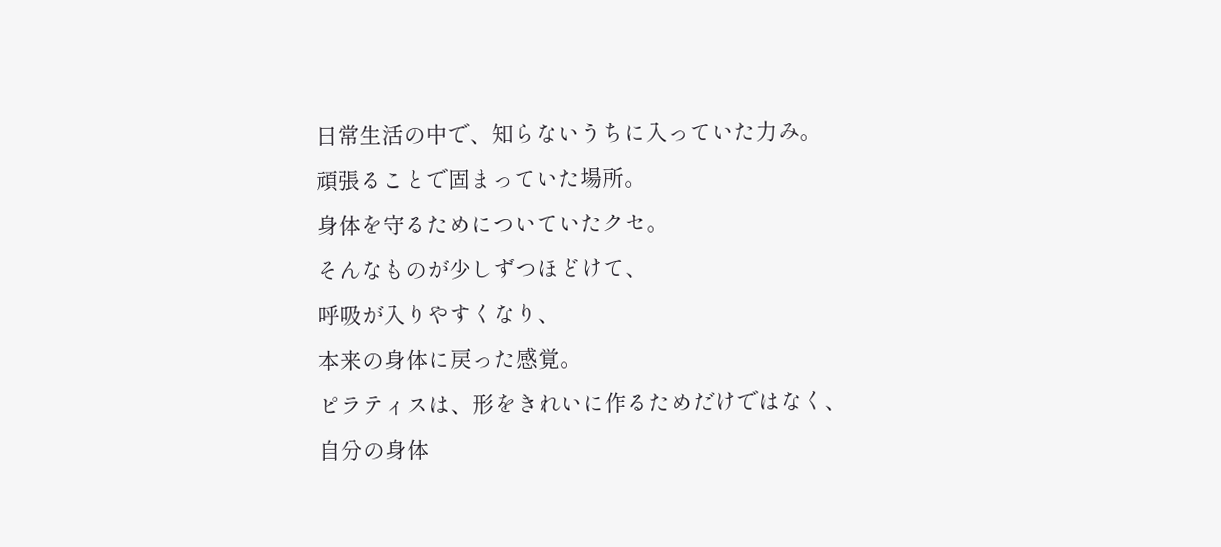日常生活の中で、知らないうちに入っていた力み。
頑張ることで固まっていた場所。
身体を守るためについていたクセ。
そんなものが少しずつほどけて、
呼吸が入りやすくなり、
本来の身体に戻った感覚。
ピラティスは、形をきれいに作るためだけではなく、
自分の身体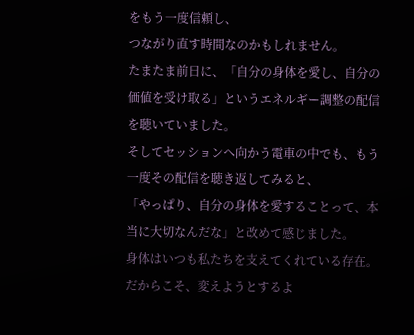をもう一度信頼し、
つながり直す時間なのかもしれません。
たまたま前日に、「自分の身体を愛し、自分の価値を受け取る」というエネルギー調整の配信を聴いていました。
そしてセッションへ向かう電車の中でも、もう一度その配信を聴き返してみると、
「やっぱり、自分の身体を愛することって、本当に大切なんだな」と改めて感じました。
身体はいつも私たちを支えてくれている存在。
だからこそ、変えようとするよ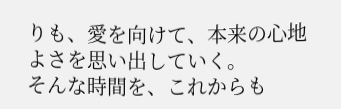りも、愛を向けて、本来の心地よさを思い出していく。
そんな時間を、これからも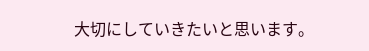大切にしていきたいと思います。